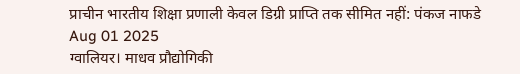प्राचीन भारतीय शिक्षा प्रणाली केवल डिग्री प्राप्ति तक सीमित नहीं: पंकज नाफडे
Aug 01 2025
ग्वालियर। माधव प्रौद्योगिकी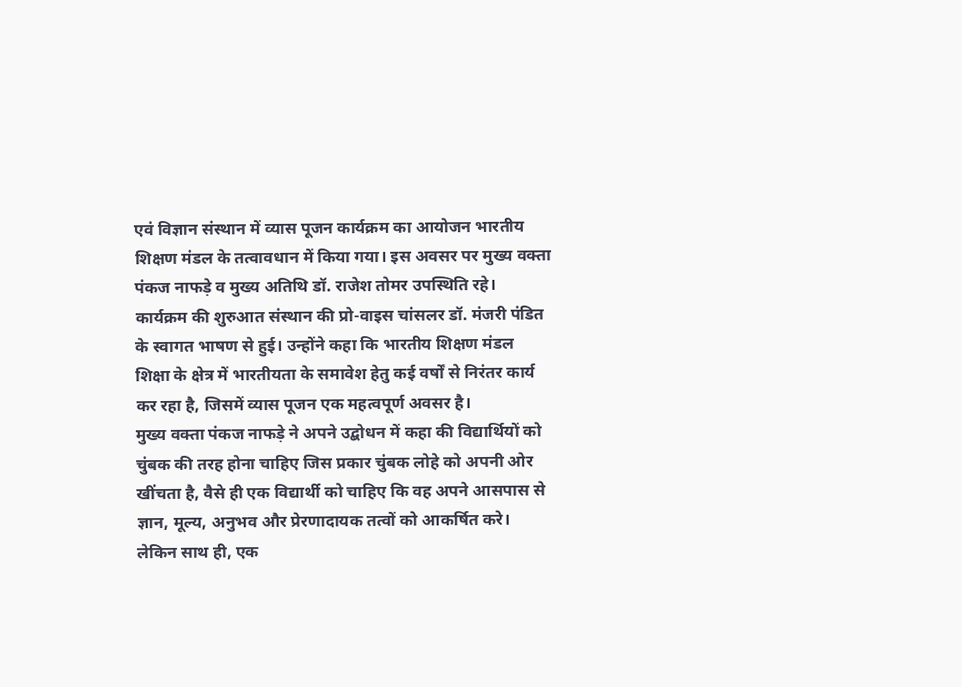एवं विज्ञान संस्थान में व्यास पूजन कार्यक्रम का आयोजन भारतीय शिक्षण मंडल के तत्वावधान में किया गया। इस अवसर पर मुख्य वक्ता पंकज नाफड़े व मुख्य अतिथि डॉ. राजेश तोमर उपस्थिति रहे।
कार्यक्रम की शुरुआत संस्थान की प्रो-वाइस चांसलर डॉ. मंजरी पंडित के स्वागत भाषण से हुई। उन्होंने कहा कि भारतीय शिक्षण मंडल शिक्षा के क्षेत्र में भारतीयता के समावेश हेतु कई वर्षों से निरंतर कार्य कर रहा है, जिसमें व्यास पूजन एक महत्वपूर्ण अवसर है।
मुख्य वक्ता पंकज नाफड़े ने अपने उद्बोधन में कहा की विद्यार्थियों को चुंबक की तरह होना चाहिए जिस प्रकार चुंबक लोहे को अपनी ओर खींचता है, वैसे ही एक विद्यार्थी को चाहिए कि वह अपने आसपास से ज्ञान, मूल्य, अनुभव और प्रेरणादायक तत्वों को आकर्षित करे। लेकिन साथ ही, एक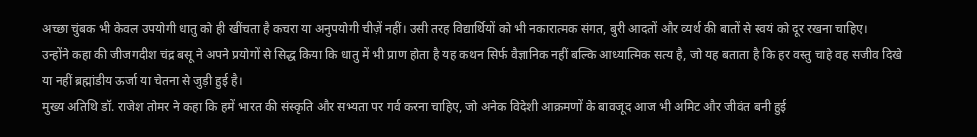अच्छा चुंबक भी केवल उपयोगी धातु को ही खींचता है कचरा या अनुपयोगी चीज़ें नहीं। उसी तरह विद्यार्थियों को भी नकारात्मक संगत, बुरी आदतों और व्यर्थ की बातों से स्वयं को दूर रखना चाहिए।
उन्होंने कहा की जीजगदीश चंद्र बसू ने अपने प्रयोगों से सिद्ध किया कि धातु में भी प्राण होता है यह कथन सिर्फ वैज्ञानिक नहीं बल्कि आध्यात्मिक सत्य है, जो यह बताता है कि हर वस्तु चाहे वह सजीव दिखे या नहीं ब्रह्मांडीय ऊर्जा या चेतना से जुड़ी हुई है।
मुख्य अतिथि डॉ. राजेश तोमर ने कहा कि हमें भारत की संस्कृति और सभ्यता पर गर्व करना चाहिए, जो अनेक विदेशी आक्रमणों के बावजूद आज भी अमिट और जीवंत बनी हुई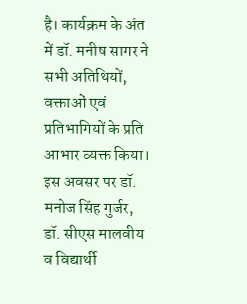है। कार्यक्रम के अंत में डॉ. मनीष सागर ने सभी अतिथियों, वक्ताओं एवं प्रतिभागियों के प्रति आभार व्यक्त किया। इस अवसर पर डॉ. मनोज सिंह गुर्जर, डॉ. सीएस मालवीय व विद्यार्थी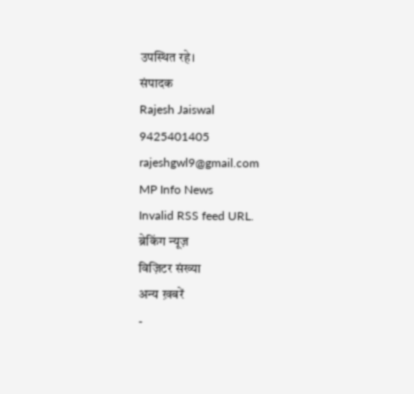उपस्थित रहे।
संपादक
Rajesh Jaiswal
9425401405
rajeshgwl9@gmail.com
MP Info News
Invalid RSS feed URL.
ब्रेकिंग न्यूज़
विज़िटर संख्या
अन्य ख़बरें
-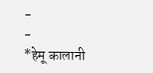-
-
*हेमू कालानी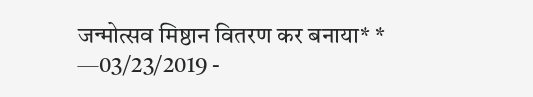जन्मोत्सव मिष्ठान वितरण कर बनाया* *
—03/23/2019 -